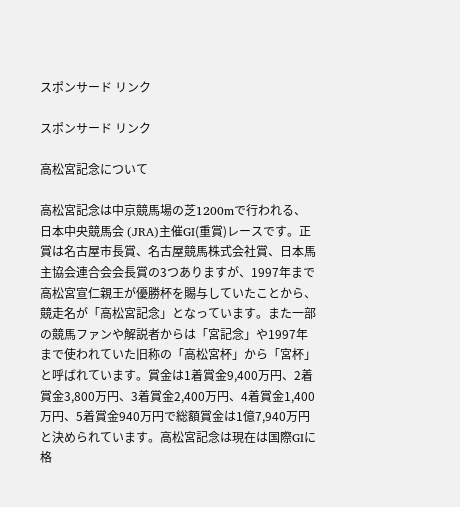スポンサード リンク

スポンサード リンク

高松宮記念について

高松宮記念は中京競馬場の芝1200mで行われる、日本中央競馬会 (JRA)主催GI(重賞)レースです。正賞は名古屋市長賞、名古屋競馬株式会社賞、日本馬主協会連合会会長賞の3つありますが、1997年まで高松宮宣仁親王が優勝杯を賜与していたことから、競走名が「高松宮記念」となっています。また一部の競馬ファンや解説者からは「宮記念」や1997年まで使われていた旧称の「高松宮杯」から「宮杯」と呼ばれています。賞金は1着賞金9,400万円、2着賞金3,800万円、3着賞金2,400万円、4着賞金1,400万円、5着賞金940万円で総額賞金は1億7,940万円と決められています。高松宮記念は現在は国際GIに格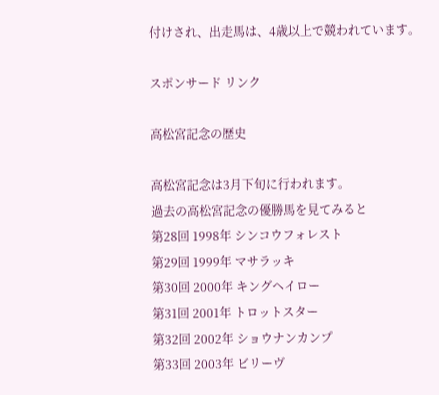付けされ、出走馬は、4歳以上で競われています。

スポンサード リンク

高松宮記念の歴史

高松宮記念は3月下旬に行われます。
過去の高松宮記念の優勝馬を見てみると
第28回 1998年 シンコウフォレスト
第29回 1999年 マサラッキ
第30回 2000年 キングヘイロー
第31回 2001年 トロットスター
第32回 2002年 ショウナンカンプ
第33回 2003年 ビリーヴ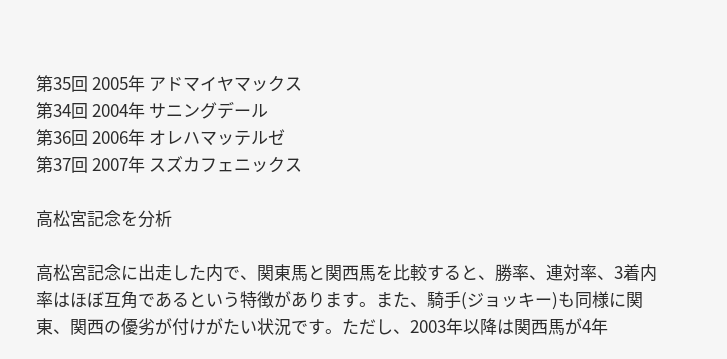第35回 2005年 アドマイヤマックス
第34回 2004年 サニングデール
第36回 2006年 オレハマッテルゼ
第37回 2007年 スズカフェニックス

高松宮記念を分析

高松宮記念に出走した内で、関東馬と関西馬を比較すると、勝率、連対率、3着内率はほぼ互角であるという特徴があります。また、騎手(ジョッキー)も同様に関東、関西の優劣が付けがたい状況です。ただし、2003年以降は関西馬が4年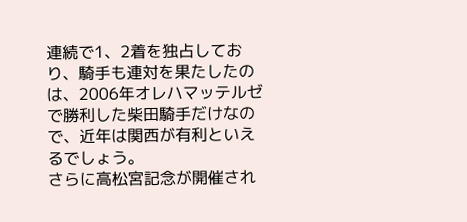連続で1、2着を独占しており、騎手も連対を果たしたのは、2006年オレハマッテルゼで勝利した柴田騎手だけなので、近年は関西が有利といえるでしょう。
さらに高松宮記念が開催され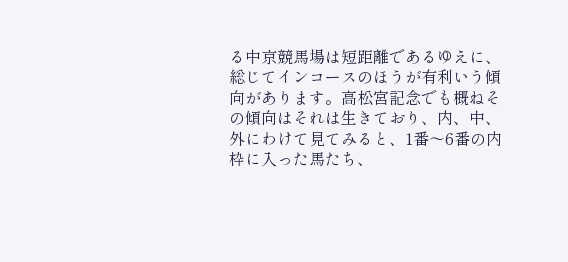る中京競馬場は短距離であるゆえに、総じてインコースのほうが有利いう傾向があります。高松宮記念でも概ねその傾向はそれは生きており、内、中、外にわけて見てみると、1番〜6番の内枠に入った馬たち、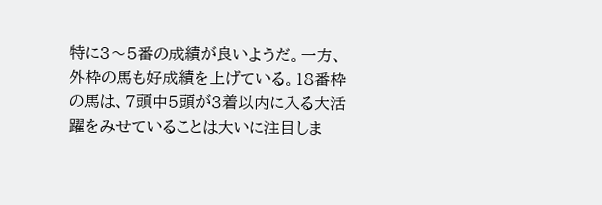特に3〜5番の成績が良いようだ。一方、外枠の馬も好成績を上げている。18番枠の馬は、7頭中5頭が3着以内に入る大活躍をみせていることは大いに注目しま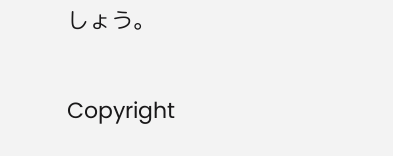しょう。

Copyright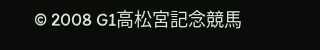© 2008 G1高松宮記念競馬